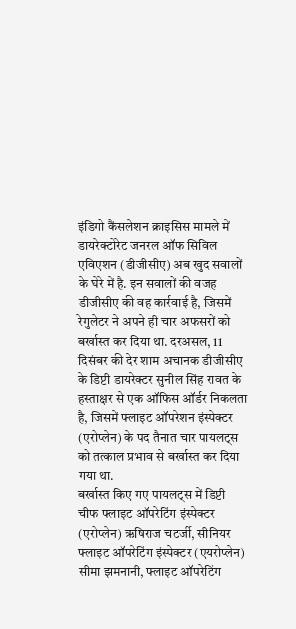इंडिगो कैंसलेशन क्राइसिस मामले में डायरेक्टोरेट जनरल ऑफ सिविल एविएशन (डीजीसीए) अब खुद सवालों के घेरे में है. इन सवालों की वजह डीजीसीए की वह कार्रवाई है, जिसमें रेगुलेटर ने अपने ही चार अफसरों को बर्खास्त कर दिया था. दरअसल, 11 दिसंबर की देर शाम अचानक डीजीसीए के डिप्टी डायरेक्टर सुनील सिंह रावत के हस्ताक्षर से एक ऑफिस ऑर्डर निकलता है, जिसमें फ्लाइट ऑपरेशन इंस्पेक्टर (एरोप्लेन) के पद तैनात चार पायलट्स को तत्काल प्रभाव से बर्खास्त कर दिया गया था.
बर्खास्त किए गए पायलट्स में डिप्टी चीफ फ्लाइट ऑपरेटिंग इंस्पेक्टर (एरोप्लेन) ऋषिराज चटर्जी, सीनियर फ्लाइट ऑपरेटिंग इंस्पेक्टर (एयरोप्लेन) सीमा झमनानी, फ्लाइट ऑपरेटिंग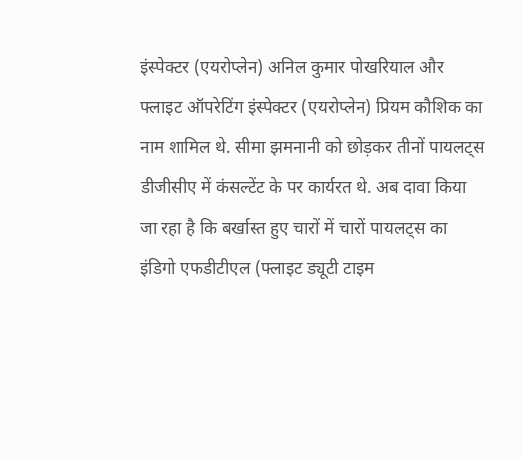इंस्पेक्टर (एयरोप्लेन) अनिल कुमार पोखरियाल और फ्लाइट ऑपरेटिंग इंस्पेक्टर (एयरोप्लेन) प्रियम कौशिक का नाम शामिल थे. सीमा झमनानी को छोड़कर तीनों पायलट्स डीजीसीए में कंसल्टेंट के पर कार्यरत थे. अब दावा किया जा रहा है कि बर्खास्त हुए चारों में चारों पायलट्स का इंडिगो एफडीटीएल (फ्लाइट ड्यूटी टाइम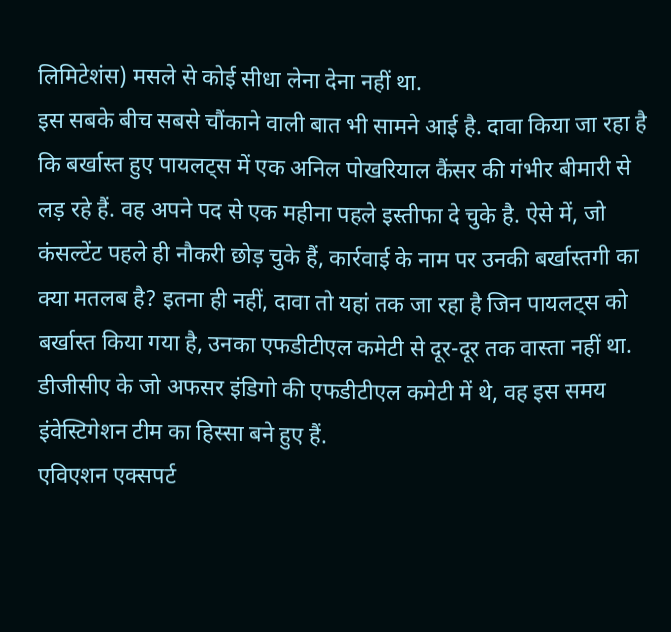लिमिटेशंस) मसले से कोई सीधा लेना देना नहीं था.
इस सबके बीच सबसे चौंकाने वाली बात भी सामने आई है. दावा किया जा रहा है कि बर्खास्त हुए पायलट्स में एक अनिल पोखरियाल कैंसर की गंभीर बीमारी से लड़ रहे हैं. वह अपने पद से एक महीना पहले इस्तीफा दे चुके है. ऐसे में, जो कंसल्टेंट पहले ही नौकरी छोड़ चुके हैं, कार्रवाई के नाम पर उनकी बर्खास्तगी का क्या मतलब है? इतना ही नहीं, दावा तो यहां तक जा रहा है जिन पायलट्स को बर्खास्त किया गया है, उनका एफडीटीएल कमेटी से दूर-दूर तक वास्ता नहीं था. डीजीसीए के जो अफसर इंडिगो की एफडीटीएल कमेटी में थे, वह इस समय इंवेस्टिगेशन टीम का हिस्सा बने हुए हैं.
एविएशन एक्सपर्ट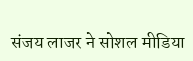संजय लाजर ने सोशल मीडिया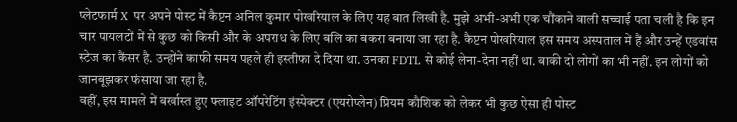प्लेटफार्म X पर अपने पोस्ट में कैप्टन अनिल कुमार पोखरियाल के लिए यह बात लिखी है. मुझे अभी-अभी एक चौंकाने वाली सच्चाई पता चली है कि इन चार पायलटों में से कुछ को किसी और के अपराध के लिए बलि का बकरा बनाया जा रहा है. कैप्टन पोखरियाल इस समय अस्पताल में हैं और उन्हें एडवांस स्टेज का कैंसर है. उन्होंने काफी समय पहले ही इस्तीफा दे दिया था. उनका FDTL से कोई लेना-देना नहीं था. बाकी दो लोगों का भी नहीं. इन लोगों को जानबूझकर फंसाया जा रहा है.
वहीं, इस मामले में बर्खास्त हुए फ्लाइट ऑपरेटिंग इंस्पेक्टर (एयरोप्लेन) प्रियम कौशिक को लेकर भी कुछ ऐसा ही पोस्ट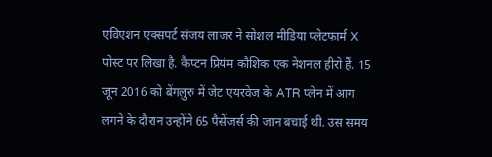एविएशन एक्सपर्ट संजय लाजर ने सोशल मीडिया प्लेटफार्म X पोस्ट पर लिखा है. कैप्टन प्रियंम कौशिक एक नेशनल हीरो हैं. 15 जून 2016 को बेंगलुरु में जेट एयरवेज के ATR प्लेन में आग लगने के दौरान उन्होंने 65 पैसेंजर्स की जान बचाई थी. उस समय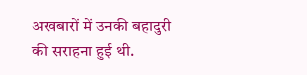अखबारों में उनकी बहादुरी की सराहना हुई थी.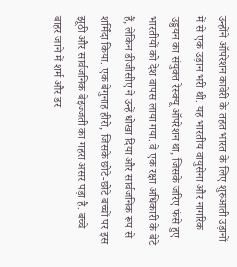उन्होंने ऑपरेशन कावेरी के तहत भारत के लिए शुरुआती उड़ानों में से एक उड़ान भरी थी. यह भारतीय वायुसेना और नागरिक उड्डयन का संयुक्त रेस्क्यू ऑपरेशन था, जिसके जरिए फंसे हुए भारतीयों को देश वापस लाया गया. वे एक रक्षा अधिकारी के बेटे हैं, लेकिन डीजीसीए ने उन्हें धोखा दिया और सार्वजनिक रूप से शर्मिंदा किया. एक बेगुनाह हीरो, जिसके छोटे-छोटे बच्चों पर इस झूठी और सार्वजनिक बेइज्जती का गहरा असर पड़ा है. बच्चे बाहर जाने में शर्म और डर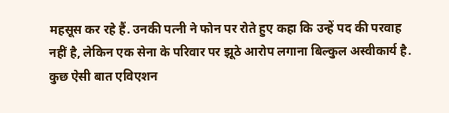महसूस कर रहे हैं. उनकी पत्नी ने फोन पर रोते हुए कहा कि उन्हें पद की परवाह नहीं है, लेकिन एक सेना के परिवार पर झूठे आरोप लगाना बिल्कुल अस्वीकार्य है.
कुछ ऐसी बात एविएशन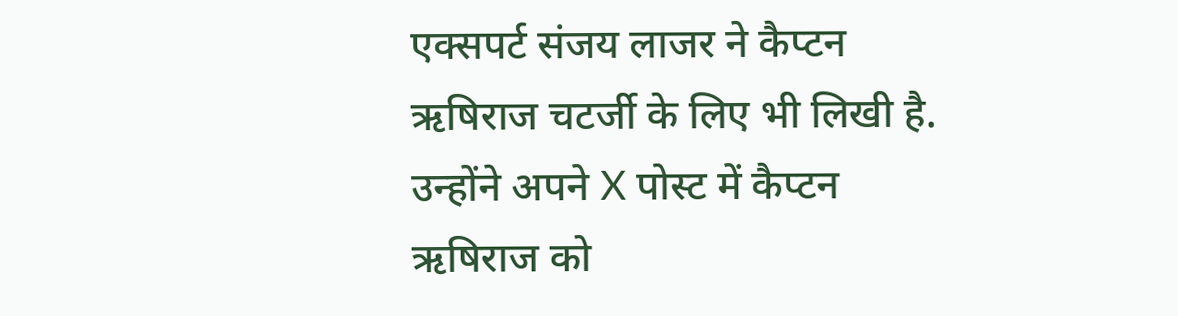एक्सपर्ट संजय लाजर ने कैप्टन ऋषिराज चटर्जी के लिए भी लिखी है. उन्होंने अपने X पोस्ट में कैप्टन ऋषिराज को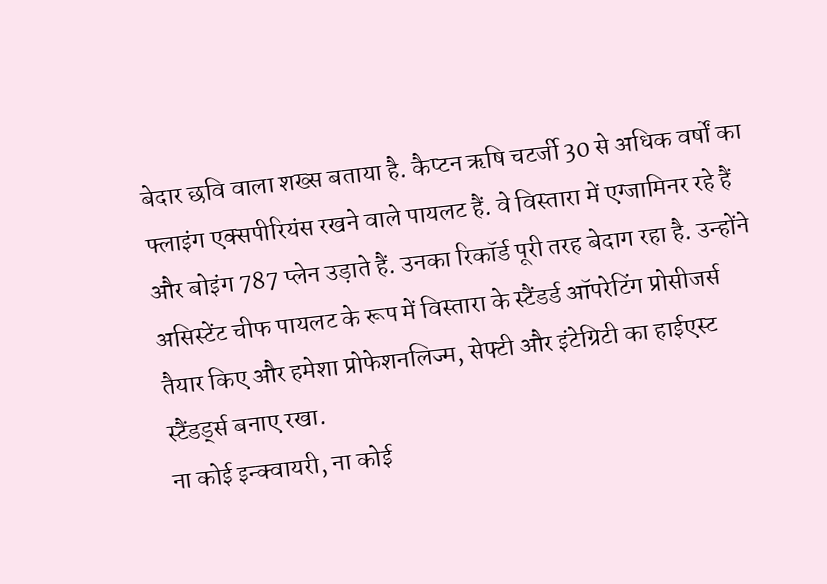बेदार छवि वाला शख्स बताया है. कैप्टन ऋषि चटर्जी 30 से अधिक वर्षों का फ्लाइंग एक्सपीरियंस रखने वाले पायलट हैं. वे विस्तारा में एग्जामिनर रहे हैं और बोइंग 787 प्लेन उड़ाते हैं. उनका रिकॉर्ड पूरी तरह बेदाग रहा है. उन्होंने असिस्टेंट चीफ पायलट के रूप में विस्तारा के स्टैंडर्ड ऑपरेटिंग प्रोसीजर्स तैयार किए और हमेशा प्रोफेशनलिज्म, सेफ्टी और इंटेग्रिटी का हाईएस्ट स्टैंडर्ड्स बनाए रखा.
ना कोई इन्क्वायरी, ना कोई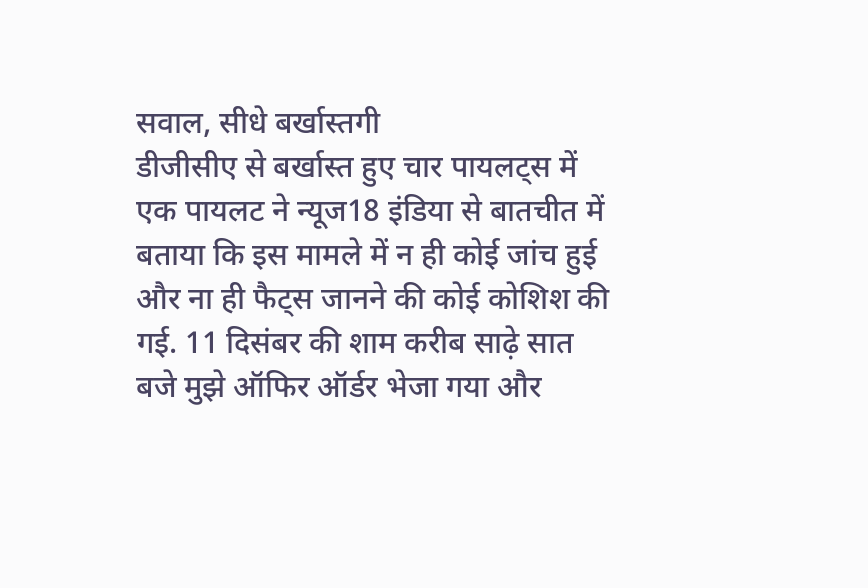सवाल, सीधे बर्खास्तगी
डीजीसीए से बर्खास्त हुए चार पायलट्स में एक पायलट ने न्यूज18 इंडिया से बातचीत में बताया कि इस मामले में न ही कोई जांच हुई और ना ही फैट्स जानने की कोई कोशिश की गई. 11 दिसंबर की शाम करीब साढ़े सात बजे मुझे ऑफिर ऑर्डर भेजा गया और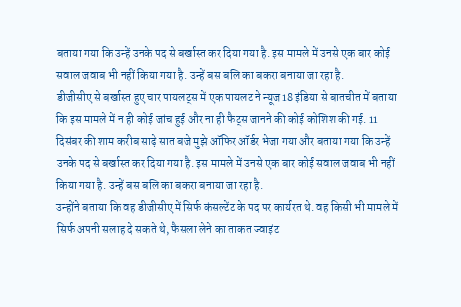बताया गया कि उन्हें उनके पद से बर्खास्त कर दिया गया है. इस मामले में उनसे एक बार कोई सवाल जवाब भी नहीं किया गया है. उन्हें बस बलि का बकरा बनाया जा रहा है.
डीजीसीए से बर्खास्त हुए चार पायलट्स में एक पायलट ने न्यूज18 इंडिया से बातचीत में बताया कि इस मामले में न ही कोई जांच हुई और ना ही फैट्स जानने की कोई कोशिश की गई. 11 दिसंबर की शाम करीब साढ़े सात बजे मुझे ऑफिर ऑर्डर भेजा गया और बताया गया कि उन्हें उनके पद से बर्खास्त कर दिया गया है. इस मामले में उनसे एक बार कोई सवाल जवाब भी नहीं किया गया है. उन्हें बस बलि का बकरा बनाया जा रहा है.
उन्होंने बताया कि वह डीजीसीए में सिर्फ कंसल्टेंट के पद पर कार्यरत थे. वह किसी भी मामले में सिर्फ अपनी सलाह दे सकते थे, फैसला लेने का ताकत ज्वाइंट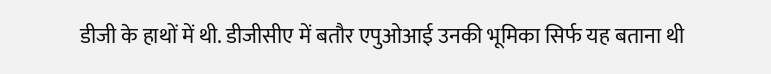डीजी के हाथों में थी. डीजीसीए में बतौर एपुओआई उनकी भूमिका सिर्फ यह बताना थी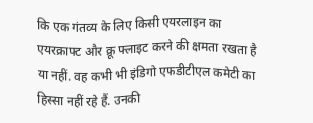कि एक गंतव्य के लिए किसी एयरलाइन का एयरक्राफ्ट और क्रू फ्लाइट करने की क्षमता रखता है या नहीं. वह कभी भी इंडिगो एफडीटीएल कमेटी का हिस्सा नहीं रहे हैं. उनकी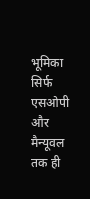भूमिका सिर्फ एसओपी और मैन्यूवल तक ही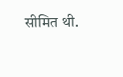सीमित थी.